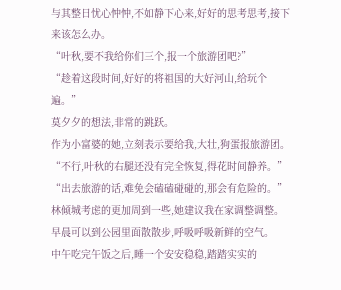与其整日忧心忡忡,不如静下心来,好好的思考思考,接下来该怎么办。
“叶秋,要不我给你们三个,报一个旅游团吧?”
“趁着这段时间,好好的将祖国的大好河山,给玩个遍。”
莫夕夕的想法,非常的跳跃。
作为小富婆的她,立刻表示要给我,大壮,狗蛋报旅游团。
“不行,叶秋的右腿还没有完全恢复,得花时间静养。”
“出去旅游的话,难免会磕磕碰碰的,那会有危险的。”
林倾城考虑的更加周到一些,她建议我在家调整调整。
早晨可以到公园里面散散步,呼吸呼吸新鲜的空气。
中午吃完午饭之后,睡一个安安稳稳,踏踏实实的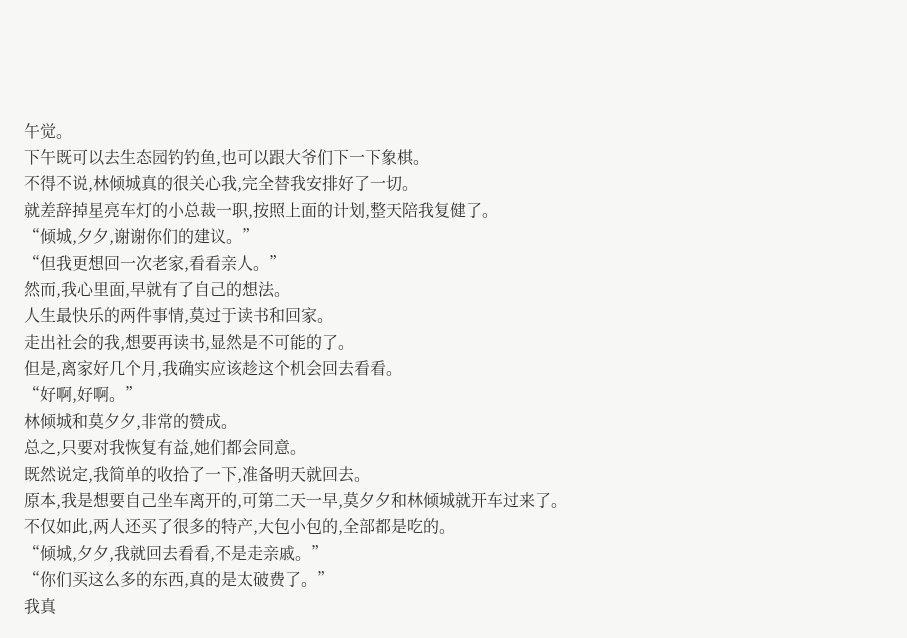午觉。
下午既可以去生态园钓钓鱼,也可以跟大爷们下一下象棋。
不得不说,林倾城真的很关心我,完全替我安排好了一切。
就差辞掉星亮车灯的小总裁一职,按照上面的计划,整天陪我复健了。
“倾城,夕夕,谢谢你们的建议。”
“但我更想回一次老家,看看亲人。”
然而,我心里面,早就有了自己的想法。
人生最快乐的两件事情,莫过于读书和回家。
走出社会的我,想要再读书,显然是不可能的了。
但是,离家好几个月,我确实应该趁这个机会回去看看。
“好啊,好啊。”
林倾城和莫夕夕,非常的赞成。
总之,只要对我恢复有益,她们都会同意。
既然说定,我简单的收拾了一下,准备明天就回去。
原本,我是想要自己坐车离开的,可第二天一早,莫夕夕和林倾城就开车过来了。
不仅如此,两人还买了很多的特产,大包小包的,全部都是吃的。
“倾城,夕夕,我就回去看看,不是走亲戚。”
“你们买这么多的东西,真的是太破费了。”
我真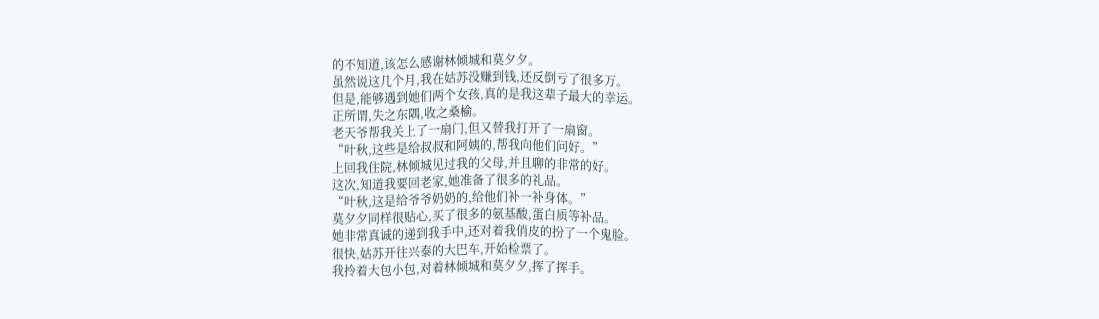的不知道,该怎么感谢林倾城和莫夕夕。
虽然说这几个月,我在姑苏没赚到钱,还反倒亏了很多万。
但是,能够遇到她们两个女孩,真的是我这辈子最大的幸运。
正所谓,失之东隅,收之桑榆。
老天爷帮我关上了一扇门,但又替我打开了一扇窗。
“叶秋,这些是给叔叔和阿姨的,帮我向他们问好。”
上回我住院,林倾城见过我的父母,并且聊的非常的好。
这次,知道我要回老家,她准备了很多的礼品。
“叶秋,这是给爷爷奶奶的,给他们补一补身体。”
莫夕夕同样很贴心,买了很多的氨基酸,蛋白质等补品。
她非常真诚的递到我手中,还对着我俏皮的扮了一个鬼脸。
很快,姑苏开往兴泰的大巴车,开始检票了。
我拎着大包小包,对着林倾城和莫夕夕,挥了挥手。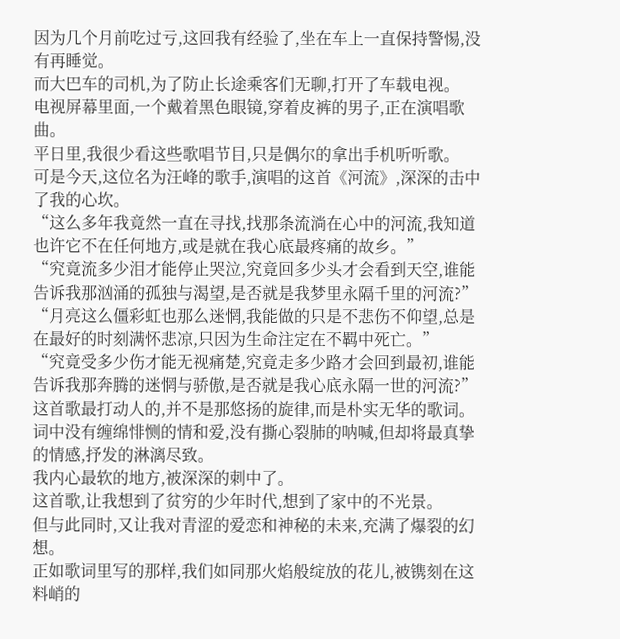因为几个月前吃过亏,这回我有经验了,坐在车上一直保持警惕,没有再睡觉。
而大巴车的司机,为了防止长途乘客们无聊,打开了车载电视。
电视屏幕里面,一个戴着黑色眼镜,穿着皮裤的男子,正在演唱歌曲。
平日里,我很少看这些歌唱节目,只是偶尔的拿出手机听听歌。
可是今天,这位名为汪峰的歌手,演唱的这首《河流》,深深的击中了我的心坎。
“这么多年我竟然一直在寻找,找那条流淌在心中的河流,我知道也许它不在任何地方,或是就在我心底最疼痛的故乡。”
“究竟流多少泪才能停止哭泣,究竟回多少头才会看到天空,谁能告诉我那汹涌的孤独与渴望,是否就是我梦里永隔千里的河流?”
“月亮这么僵彩虹也那么迷惘,我能做的只是不悲伤不仰望,总是在最好的时刻满怀悲凉,只因为生命注定在不羁中死亡。”
“究竟受多少伤才能无视痛楚,究竟走多少路才会回到最初,谁能告诉我那奔腾的迷惘与骄傲,是否就是我心底永隔一世的河流?”
这首歌最打动人的,并不是那悠扬的旋律,而是朴实无华的歌词。
词中没有缠绵悱恻的情和爱,没有撕心裂肺的呐喊,但却将最真挚的情感,抒发的淋漓尽致。
我内心最软的地方,被深深的刺中了。
这首歌,让我想到了贫穷的少年时代,想到了家中的不光景。
但与此同时,又让我对青涩的爱恋和神秘的未来,充满了爆裂的幻想。
正如歌词里写的那样,我们如同那火焰般绽放的花儿,被镌刻在这料峭的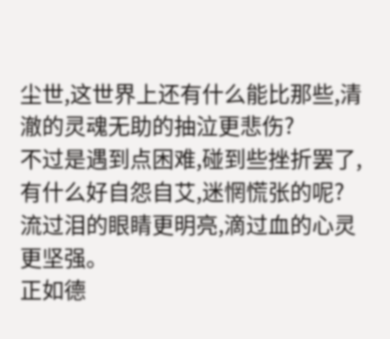尘世,这世界上还有什么能比那些,清澈的灵魂无助的抽泣更悲伤?
不过是遇到点困难,碰到些挫折罢了,有什么好自怨自艾,迷惘慌张的呢?
流过泪的眼睛更明亮,滴过血的心灵更坚强。
正如德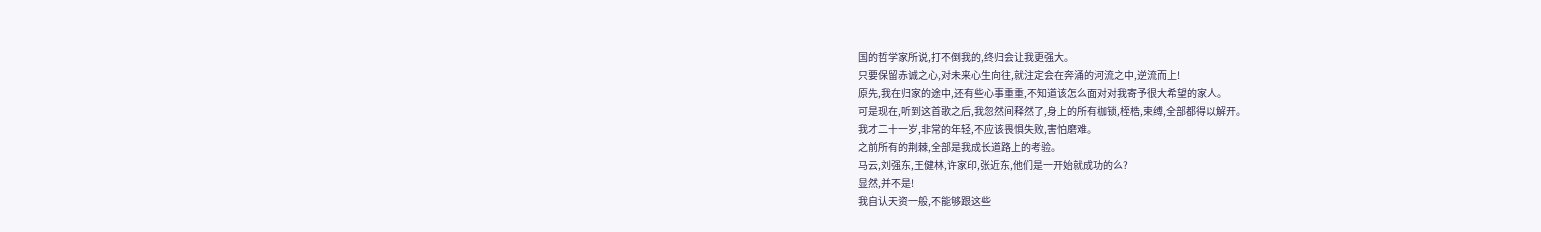国的哲学家所说,打不倒我的,终归会让我更强大。
只要保留赤诚之心,对未来心生向往,就注定会在奔涌的河流之中,逆流而上!
原先,我在归家的途中,还有些心事重重,不知道该怎么面对对我寄予很大希望的家人。
可是现在,听到这首歌之后,我忽然间释然了,身上的所有枷锁,桎梏,束缚,全部都得以解开。
我才二十一岁,非常的年轻,不应该畏惧失败,害怕磨难。
之前所有的荆棘,全部是我成长道路上的考验。
马云,刘强东,王健林,许家印,张近东,他们是一开始就成功的么?
显然,并不是!
我自认天资一般,不能够跟这些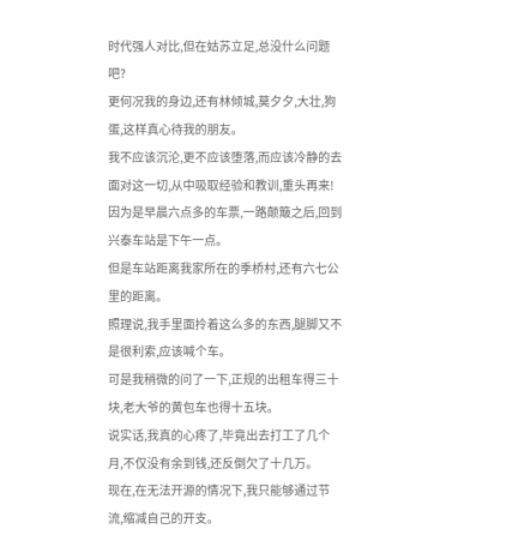时代强人对比,但在姑苏立足,总没什么问题吧?
更何况我的身边,还有林倾城,莫夕夕,大壮,狗蛋,这样真心待我的朋友。
我不应该沉沦,更不应该堕落,而应该冷静的去面对这一切,从中吸取经验和教训,重头再来!
因为是早晨六点多的车票,一路颠簸之后,回到兴泰车站是下午一点。
但是车站距离我家所在的季桥村,还有六七公里的距离。
照理说,我手里面拎着这么多的东西,腿脚又不是很利索,应该喊个车。
可是我稍微的问了一下,正规的出租车得三十块,老大爷的黄包车也得十五块。
说实话,我真的心疼了,毕竟出去打工了几个月,不仅没有余到钱,还反倒欠了十几万。
现在,在无法开源的情况下,我只能够通过节流,缩减自己的开支。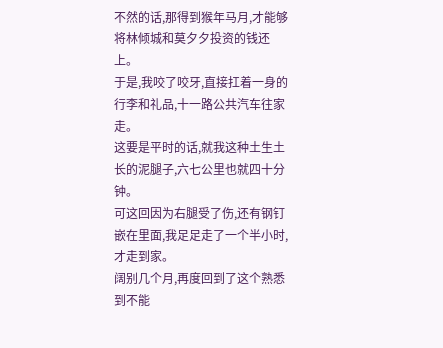不然的话,那得到猴年马月,才能够将林倾城和莫夕夕投资的钱还上。
于是,我咬了咬牙,直接扛着一身的行李和礼品,十一路公共汽车往家走。
这要是平时的话,就我这种土生土长的泥腿子,六七公里也就四十分钟。
可这回因为右腿受了伤,还有钢钉嵌在里面,我足足走了一个半小时,才走到家。
阔别几个月,再度回到了这个熟悉到不能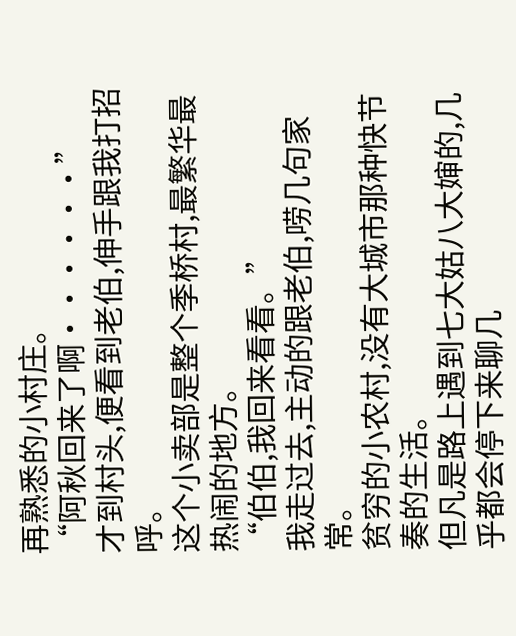再熟悉的小村庄。
“阿秋回来了啊······”
才到村头,便看到老伯,伸手跟我打招呼。
这个小卖部是整个季桥村,最繁华最热闹的地方。
“伯伯,我回来看看。”
我走过去,主动的跟老伯,唠几句家常。
贫穷的小农村,没有大城市那种快节奏的生活。
但凡是路上遇到七大姑八大婶的,几乎都会停下来聊几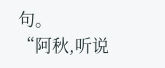句。
“阿秋,听说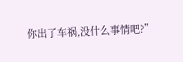你出了车祸,没什么事情吧?”